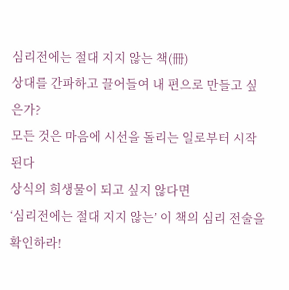심리전에는 절대 지지 않는 책(冊)
상대를 간파하고 끌어들여 내 편으로 만들고 싶은가?
모든 것은 마음에 시선을 돌리는 일로부터 시작된다
상식의 희생물이 되고 싶지 않다면
‘심리전에는 절대 지지 않는’ 이 책의 심리 전술을 확인하라!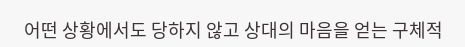어떤 상황에서도 당하지 않고 상대의 마음을 얻는 구체적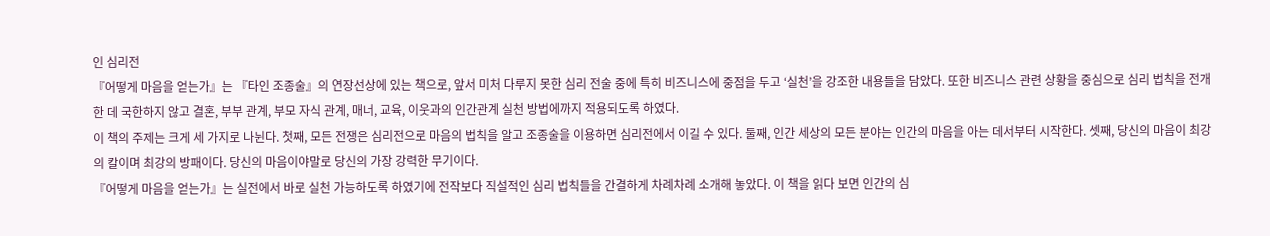인 심리전
『어떻게 마음을 얻는가』는 『타인 조종술』의 연장선상에 있는 책으로, 앞서 미처 다루지 못한 심리 전술 중에 특히 비즈니스에 중점을 두고 ‘실천’을 강조한 내용들을 담았다. 또한 비즈니스 관련 상황을 중심으로 심리 법칙을 전개한 데 국한하지 않고 결혼, 부부 관계, 부모 자식 관계, 매너, 교육, 이웃과의 인간관계 실천 방법에까지 적용되도록 하였다.
이 책의 주제는 크게 세 가지로 나뉜다. 첫째, 모든 전쟁은 심리전으로 마음의 법칙을 알고 조종술을 이용하면 심리전에서 이길 수 있다. 둘째, 인간 세상의 모든 분야는 인간의 마음을 아는 데서부터 시작한다. 셋째, 당신의 마음이 최강의 칼이며 최강의 방패이다. 당신의 마음이야말로 당신의 가장 강력한 무기이다.
『어떻게 마음을 얻는가』는 실전에서 바로 실천 가능하도록 하였기에 전작보다 직설적인 심리 법칙들을 간결하게 차례차례 소개해 놓았다. 이 책을 읽다 보면 인간의 심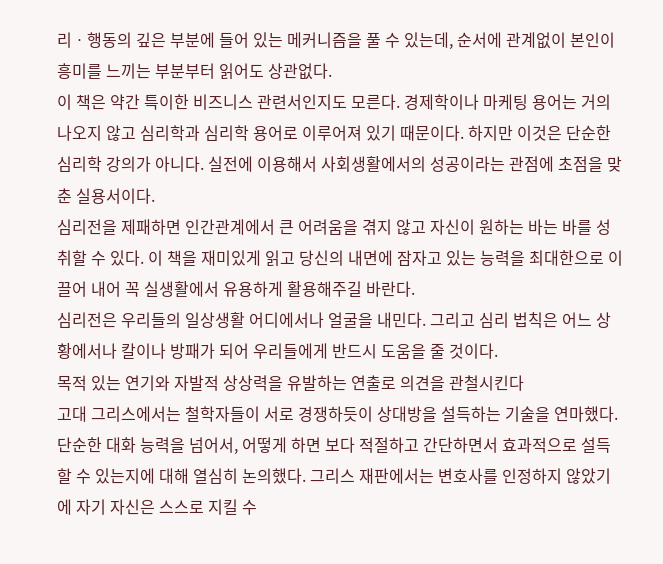리ㆍ행동의 깊은 부분에 들어 있는 메커니즘을 풀 수 있는데, 순서에 관계없이 본인이 흥미를 느끼는 부분부터 읽어도 상관없다.
이 책은 약간 특이한 비즈니스 관련서인지도 모른다. 경제학이나 마케팅 용어는 거의 나오지 않고 심리학과 심리학 용어로 이루어져 있기 때문이다. 하지만 이것은 단순한 심리학 강의가 아니다. 실전에 이용해서 사회생활에서의 성공이라는 관점에 초점을 맞춘 실용서이다.
심리전을 제패하면 인간관계에서 큰 어려움을 겪지 않고 자신이 원하는 바는 바를 성취할 수 있다. 이 책을 재미있게 읽고 당신의 내면에 잠자고 있는 능력을 최대한으로 이끌어 내어 꼭 실생활에서 유용하게 활용해주길 바란다.
심리전은 우리들의 일상생활 어디에서나 얼굴을 내민다. 그리고 심리 법칙은 어느 상황에서나 칼이나 방패가 되어 우리들에게 반드시 도움을 줄 것이다.
목적 있는 연기와 자발적 상상력을 유발하는 연출로 의견을 관철시킨다
고대 그리스에서는 철학자들이 서로 경쟁하듯이 상대방을 설득하는 기술을 연마했다. 단순한 대화 능력을 넘어서, 어떻게 하면 보다 적절하고 간단하면서 효과적으로 설득할 수 있는지에 대해 열심히 논의했다. 그리스 재판에서는 변호사를 인정하지 않았기에 자기 자신은 스스로 지킬 수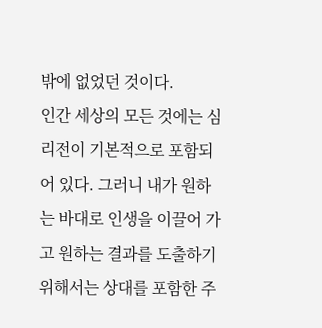밖에 없었던 것이다.
인간 세상의 모든 것에는 심리전이 기본적으로 포함되어 있다. 그러니 내가 원하는 바대로 인생을 이끌어 가고 원하는 결과를 도출하기 위해서는 상대를 포함한 주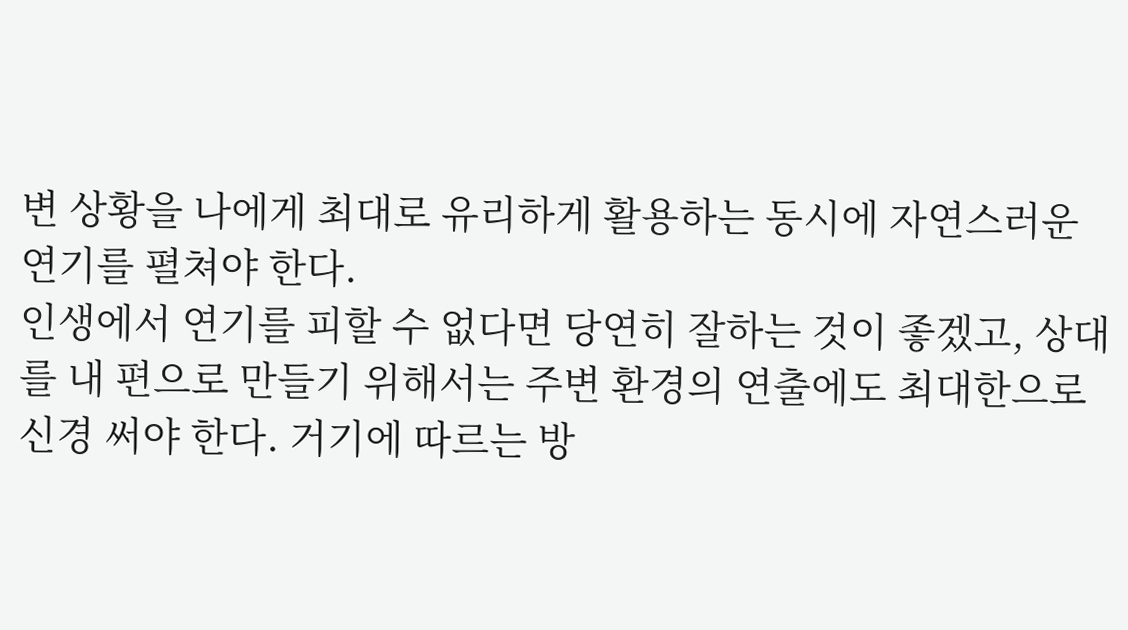변 상황을 나에게 최대로 유리하게 활용하는 동시에 자연스러운 연기를 펼쳐야 한다.
인생에서 연기를 피할 수 없다면 당연히 잘하는 것이 좋겠고, 상대를 내 편으로 만들기 위해서는 주변 환경의 연출에도 최대한으로 신경 써야 한다. 거기에 따르는 방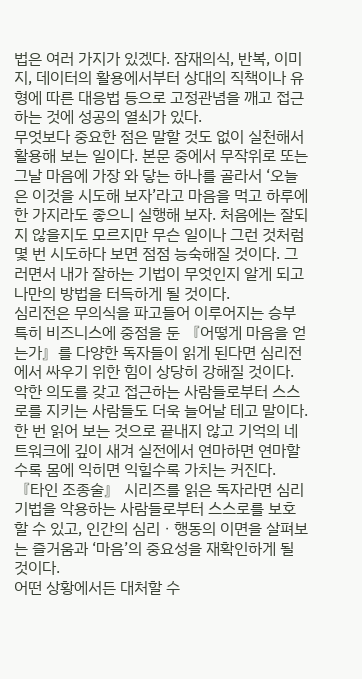법은 여러 가지가 있겠다. 잠재의식, 반복, 이미지, 데이터의 활용에서부터 상대의 직책이나 유형에 따른 대응법 등으로 고정관념을 깨고 접근하는 것에 성공의 열쇠가 있다.
무엇보다 중요한 점은 말할 것도 없이 실천해서 활용해 보는 일이다. 본문 중에서 무작위로 또는 그날 마음에 가장 와 닿는 하나를 골라서 ‘오늘은 이것을 시도해 보자’라고 마음을 먹고 하루에 한 가지라도 좋으니 실행해 보자. 처음에는 잘되지 않을지도 모르지만 무슨 일이나 그런 것처럼 몇 번 시도하다 보면 점점 능숙해질 것이다. 그러면서 내가 잘하는 기법이 무엇인지 알게 되고 나만의 방법을 터득하게 될 것이다.
심리전은 무의식을 파고들어 이루어지는 승부
특히 비즈니스에 중점을 둔 『어떻게 마음을 얻는가』를 다양한 독자들이 읽게 된다면 심리전에서 싸우기 위한 힘이 상당히 강해질 것이다. 악한 의도를 갖고 접근하는 사람들로부터 스스로를 지키는 사람들도 더욱 늘어날 테고 말이다. 한 번 읽어 보는 것으로 끝내지 않고 기억의 네트워크에 깊이 새겨 실전에서 연마하면 연마할수록 몸에 익히면 익힐수록 가치는 커진다.
『타인 조종술』 시리즈를 읽은 독자라면 심리 기법을 악용하는 사람들로부터 스스로를 보호할 수 있고, 인간의 심리ㆍ행동의 이면을 살펴보는 즐거움과 ‘마음’의 중요성을 재확인하게 될 것이다.
어떤 상황에서든 대처할 수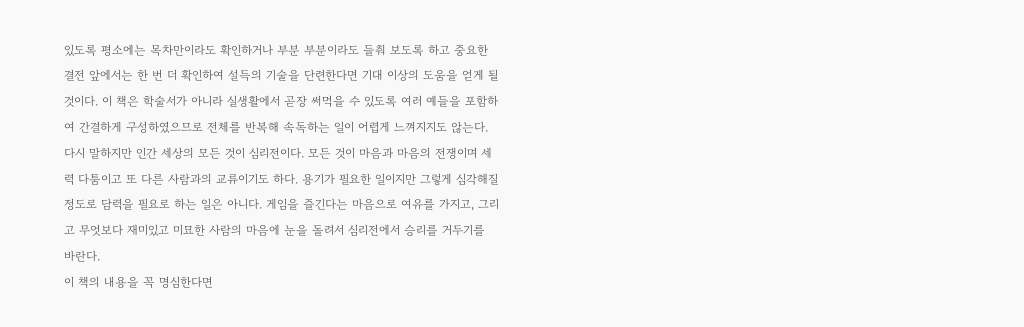있도록 평소에는 목차만이라도 확인하거나 부분 부분이라도 들춰 보도록 하고 중요한 결전 앞에서는 한 번 더 확인하여 설득의 기술을 단련한다면 기대 이상의 도움을 얻게 될 것이다. 이 책은 학술서가 아니라 실생활에서 곧장 써먹을 수 있도록 여러 예들을 포함하여 간결하게 구성하였으므로 전체를 반복해 속독하는 일이 어렵게 느껴지지도 않는다.
다시 말하지만 인간 세상의 모든 것이 심리전이다. 모든 것이 마음과 마음의 전쟁이며 세력 다툼이고 또 다른 사람과의 교류이기도 하다. 용기가 필요한 일이지만 그렇게 심각해질 정도로 담력을 필요로 하는 일은 아니다. 게임을 즐긴다는 마음으로 여유를 가지고, 그리고 무엇보다 재미있고 미묘한 사람의 마음에 눈을 돌려서 심리전에서 승리를 거두기를 바란다.
이 책의 내용을 꼭 명심한다면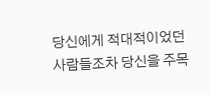당신에게 적대적이었던 사람들조차 당신을 주목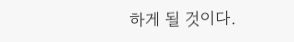하게 될 것이다.